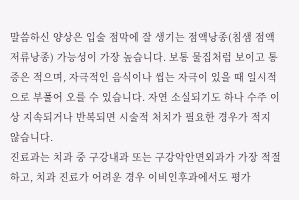말씀하신 양상은 입술 점막에 잘 생기는 점액낭종(침샘 점액저류낭종) 가능성이 가장 높습니다. 보통 물집처럼 보이고 통증은 적으며, 자극적인 음식이나 씹는 자극이 있을 때 일시적으로 부풀어 오를 수 있습니다. 자연 소실되기도 하나 수주 이상 지속되거나 반복되면 시술적 처치가 필요한 경우가 적지 않습니다.
진료과는 치과 중 구강내과 또는 구강악안면외과가 가장 적절하고, 치과 진료가 어려운 경우 이비인후과에서도 평가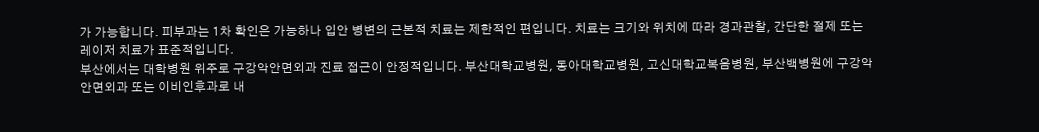가 가능합니다. 피부과는 1차 확인은 가능하나 입안 병변의 근본적 치료는 제한적인 편입니다. 치료는 크기와 위치에 따라 경과관찰, 간단한 절제 또는 레이저 치료가 표준적입니다.
부산에서는 대학병원 위주로 구강악안면외과 진료 접근이 안정적입니다. 부산대학교병원, 동아대학교병원, 고신대학교복음병원, 부산백병원에 구강악안면외과 또는 이비인후과로 내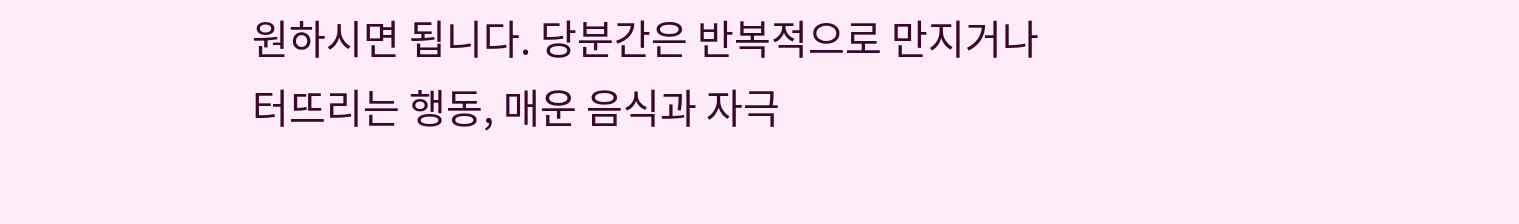원하시면 됩니다. 당분간은 반복적으로 만지거나 터뜨리는 행동, 매운 음식과 자극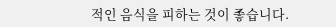적인 음식을 피하는 것이 좋습니다.